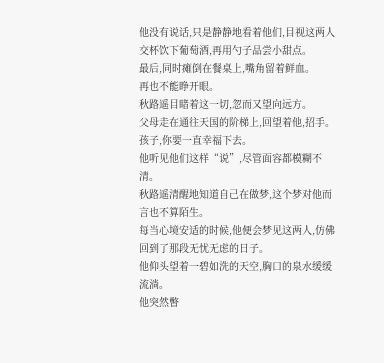他没有说话,只是静静地看着他们,目视这两人交杯饮下葡萄酒,再用勺子品尝小甜点。
最后,同时瘫倒在餐桌上,嘴角留着鲜血。
再也不能睁开眼。
秋路遥目睹着这一切,忽而又望向远方。
父母走在通往天国的阶梯上,回望着他,招手。
孩子,你要一直幸福下去。
他听见他们这样“说”,尽管面容都模糊不清。
秋路遥清醒地知道自己在做梦,这个梦对他而言也不算陌生。
每当心境安适的时候,他便会梦见这两人,仿佛回到了那段无忧无虑的日子。
他仰头望着一碧如洗的天空,胸口的泉水缓缓流淌。
他突然瞥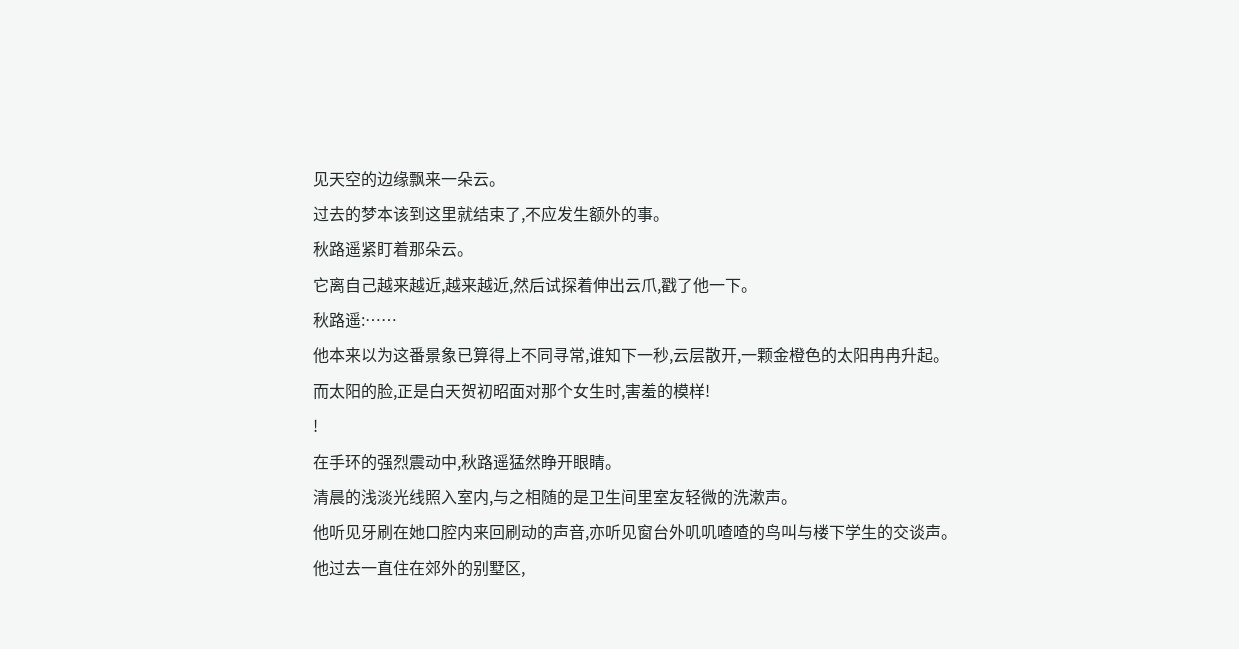见天空的边缘飘来一朵云。
过去的梦本该到这里就结束了,不应发生额外的事。
秋路遥紧盯着那朵云。
它离自己越来越近,越来越近,然后试探着伸出云爪,戳了他一下。
秋路遥:……
他本来以为这番景象已算得上不同寻常,谁知下一秒,云层散开,一颗金橙色的太阳冉冉升起。
而太阳的脸,正是白天贺初昭面对那个女生时,害羞的模样!
!
在手环的强烈震动中,秋路遥猛然睁开眼睛。
清晨的浅淡光线照入室内,与之相随的是卫生间里室友轻微的洗漱声。
他听见牙刷在她口腔内来回刷动的声音,亦听见窗台外叽叽喳喳的鸟叫与楼下学生的交谈声。
他过去一直住在郊外的别墅区,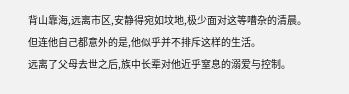背山靠海,远离市区,安静得宛如坟地,极少面对这等嘈杂的清晨。
但连他自己都意外的是,他似乎并不排斥这样的生活。
远离了父母去世之后,族中长辈对他近乎窒息的溺爱与控制。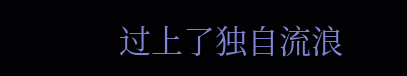过上了独自流浪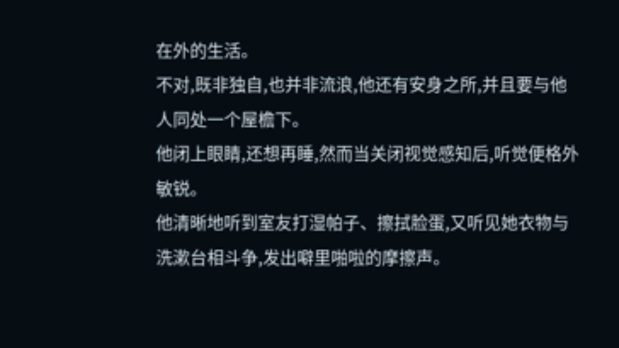在外的生活。
不对,既非独自,也并非流浪,他还有安身之所,并且要与他人同处一个屋檐下。
他闭上眼睛,还想再睡,然而当关闭视觉感知后,听觉便格外敏锐。
他清晰地听到室友打湿帕子、擦拭脸蛋,又听见她衣物与洗漱台相斗争,发出噼里啪啦的摩擦声。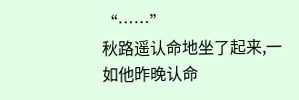“……”
秋路遥认命地坐了起来,一如他昨晚认命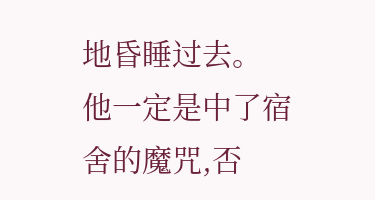地昏睡过去。
他一定是中了宿舍的魔咒,否